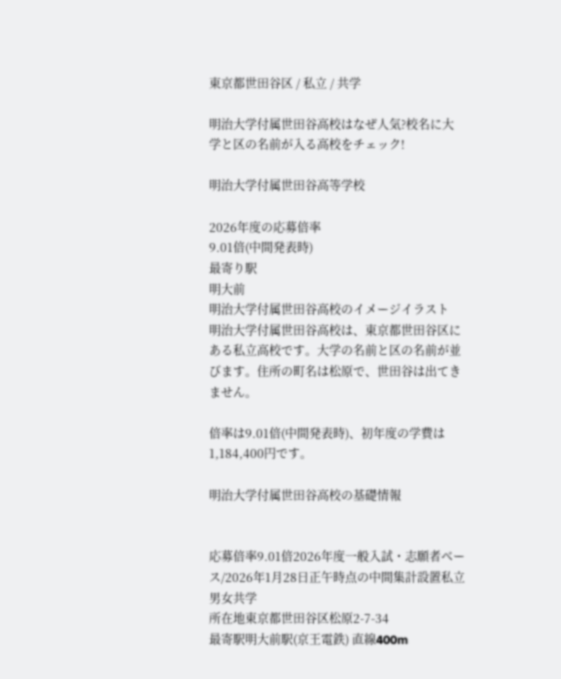東京都世田谷区 / 私立 / 共学

明治大学付属世田谷高校はなぜ人気?校名に大学と区の名前が入る高校をチェック!

明治大学付属世田谷高等学校

2026年度の応募倍率
9.01倍(中間発表時)
最寄り駅
明大前
明治大学付属世田谷高校のイメージイラスト
明治大学付属世田谷高校は、東京都世田谷区にある私立高校です。大学の名前と区の名前が並びます。住所の町名は松原で、世田谷は出てきません。

倍率は9.01倍(中間発表時)、初年度の学費は1,184,400円です。

明治大学付属世田谷高校の基礎情報


応募倍率9.01倍2026年度一般入試・志願者ベース/2026年1月28日正午時点の中間集計設置私立
男女共学
所在地東京都世田谷区松原2-7-34
最寄駅明大前駅(京王電鉄) 直線400m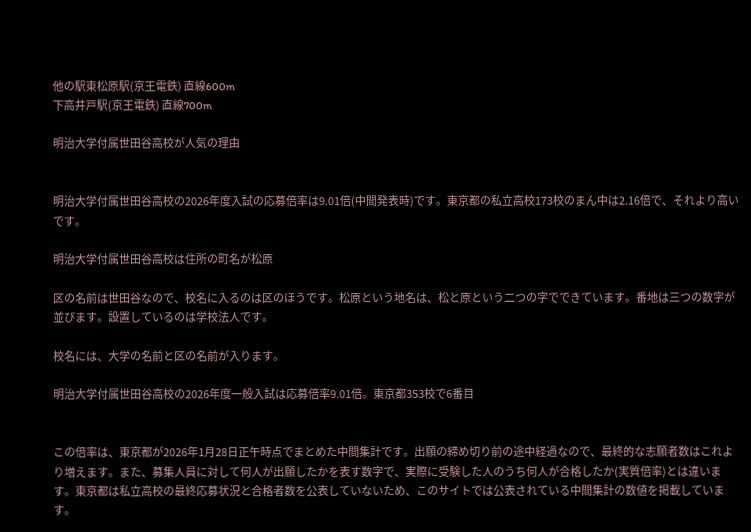他の駅東松原駅(京王電鉄) 直線600m
下高井戸駅(京王電鉄) 直線700m

明治大学付属世田谷高校が人気の理由


明治大学付属世田谷高校の2026年度入試の応募倍率は9.01倍(中間発表時)です。東京都の私立高校173校のまん中は2.16倍で、それより高いです。

明治大学付属世田谷高校は住所の町名が松原

区の名前は世田谷なので、校名に入るのは区のほうです。松原という地名は、松と原という二つの字でできています。番地は三つの数字が並びます。設置しているのは学校法人です。

校名には、大学の名前と区の名前が入ります。

明治大学付属世田谷高校の2026年度一般入試は応募倍率9.01倍。東京都353校で6番目


この倍率は、東京都が2026年1月28日正午時点でまとめた中間集計です。出願の締め切り前の途中経過なので、最終的な志願者数はこれより増えます。また、募集人員に対して何人が出願したかを表す数字で、実際に受験した人のうち何人が合格したか(実質倍率)とは違います。東京都は私立高校の最終応募状況と合格者数を公表していないため、このサイトでは公表されている中間集計の数値を掲載しています。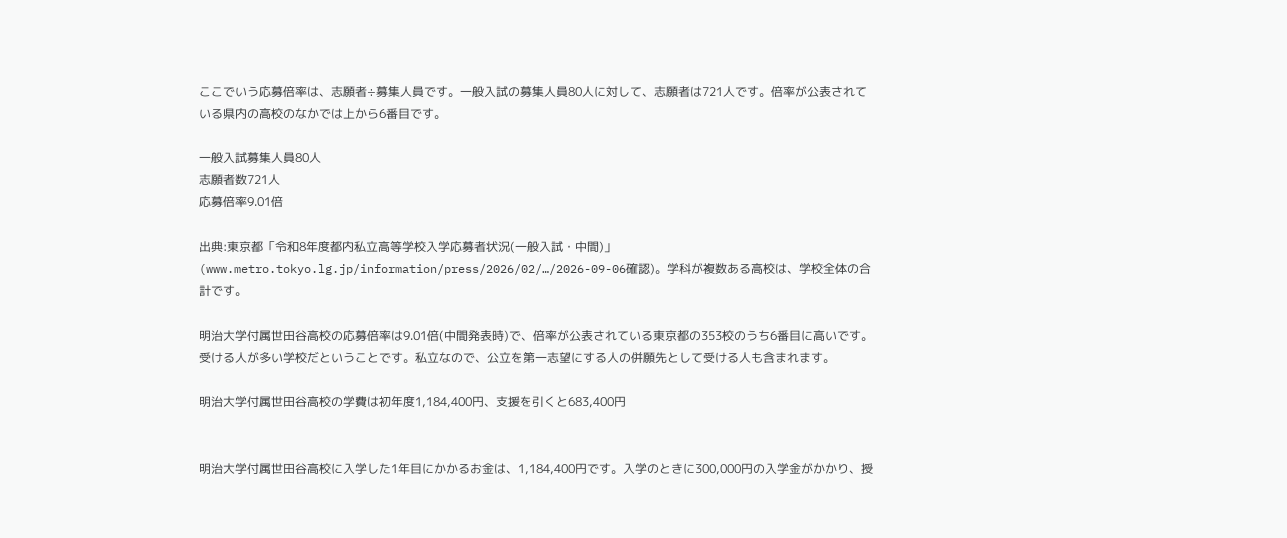ここでいう応募倍率は、志願者÷募集人員です。一般入試の募集人員80人に対して、志願者は721人です。倍率が公表されている県内の高校のなかでは上から6番目です。

一般入試募集人員80人
志願者数721人
応募倍率9.01倍

出典:東京都「令和8年度都内私立高等学校入学応募者状況(一般入試・中間)」(www.metro.tokyo.lg.jp/information/press/2026/02/…/2026-09-06確認)。学科が複数ある高校は、学校全体の合計です。

明治大学付属世田谷高校の応募倍率は9.01倍(中間発表時)で、倍率が公表されている東京都の353校のうち6番目に高いです。受ける人が多い学校だということです。私立なので、公立を第一志望にする人の併願先として受ける人も含まれます。

明治大学付属世田谷高校の学費は初年度1,184,400円、支援を引くと683,400円


明治大学付属世田谷高校に入学した1年目にかかるお金は、1,184,400円です。入学のときに300,000円の入学金がかかり、授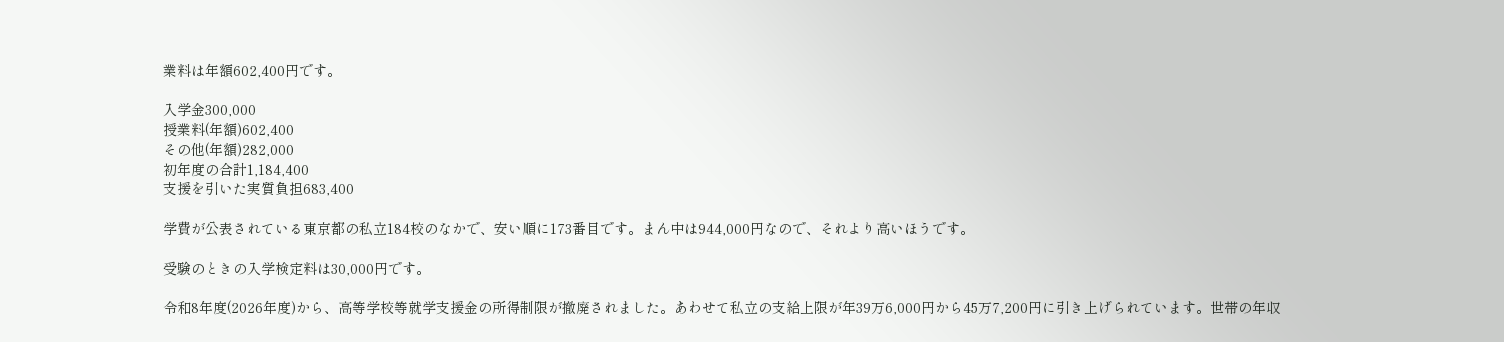業料は年額602,400円です。

入学金300,000
授業料(年額)602,400
その他(年額)282,000
初年度の合計1,184,400
支援を引いた実質負担683,400

学費が公表されている東京都の私立184校のなかで、安い順に173番目です。まん中は944,000円なので、それより高いほうです。

受験のときの入学検定料は30,000円です。

令和8年度(2026年度)から、高等学校等就学支援金の所得制限が撤廃されました。あわせて私立の支給上限が年39万6,000円から45万7,200円に引き上げられています。世帯の年収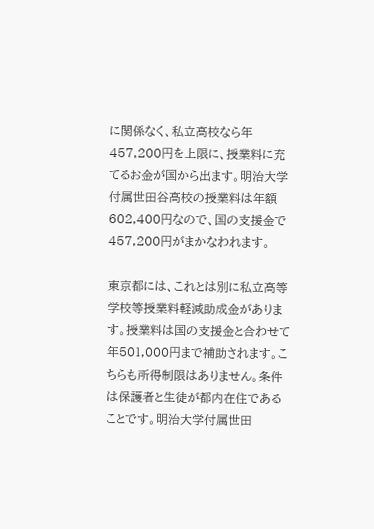に関係なく、私立高校なら年457,200円を上限に、授業料に充てるお金が国から出ます。明治大学付属世田谷高校の授業料は年額602,400円なので、国の支援金で457,200円がまかなわれます。

東京都には、これとは別に私立高等学校等授業料軽減助成金があります。授業料は国の支援金と合わせて年501,000円まで補助されます。こちらも所得制限はありません。条件は保護者と生徒が都内在住であることです。明治大学付属世田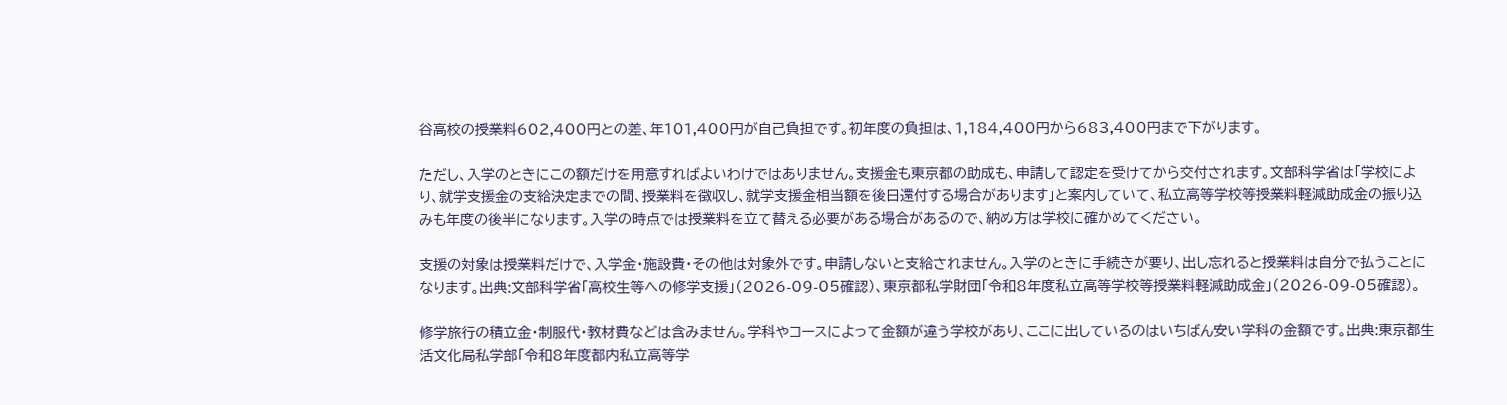谷高校の授業料602,400円との差、年101,400円が自己負担です。初年度の負担は、1,184,400円から683,400円まで下がります。

ただし、入学のときにこの額だけを用意すればよいわけではありません。支援金も東京都の助成も、申請して認定を受けてから交付されます。文部科学省は「学校により、就学支援金の支給決定までの間、授業料を徴収し、就学支援金相当額を後日還付する場合があります」と案内していて、私立高等学校等授業料軽減助成金の振り込みも年度の後半になります。入学の時点では授業料を立て替える必要がある場合があるので、納め方は学校に確かめてください。

支援の対象は授業料だけで、入学金・施設費・その他は対象外です。申請しないと支給されません。入学のときに手続きが要り、出し忘れると授業料は自分で払うことになります。出典:文部科学省「高校生等への修学支援」(2026-09-05確認)、東京都私学財団「令和8年度私立高等学校等授業料軽減助成金」(2026-09-05確認)。

修学旅行の積立金・制服代・教材費などは含みません。学科やコースによって金額が違う学校があり、ここに出しているのはいちばん安い学科の金額です。出典:東京都生活文化局私学部「令和8年度都内私立高等学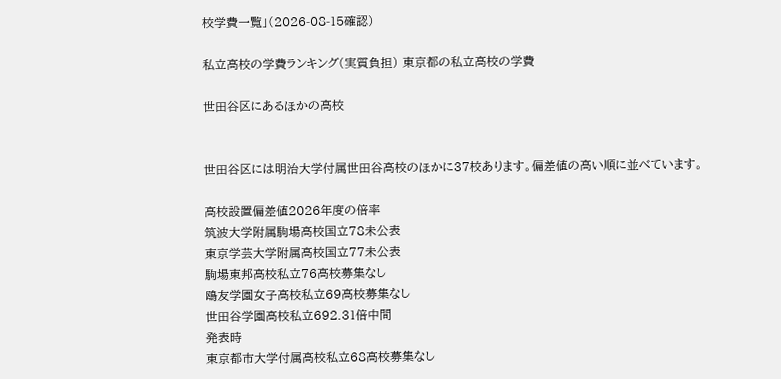校学費一覧」(2026-08-15確認)

私立高校の学費ランキング(実質負担) 東京都の私立高校の学費

世田谷区にあるほかの高校


世田谷区には明治大学付属世田谷高校のほかに37校あります。偏差値の高い順に並べています。

高校設置偏差値2026年度の倍率
筑波大学附属駒場高校国立78未公表
東京学芸大学附属高校国立77未公表
駒場東邦高校私立76高校募集なし
鴎友学園女子高校私立69高校募集なし
世田谷学園高校私立692.31倍中間
発表時
東京都市大学付属高校私立68高校募集なし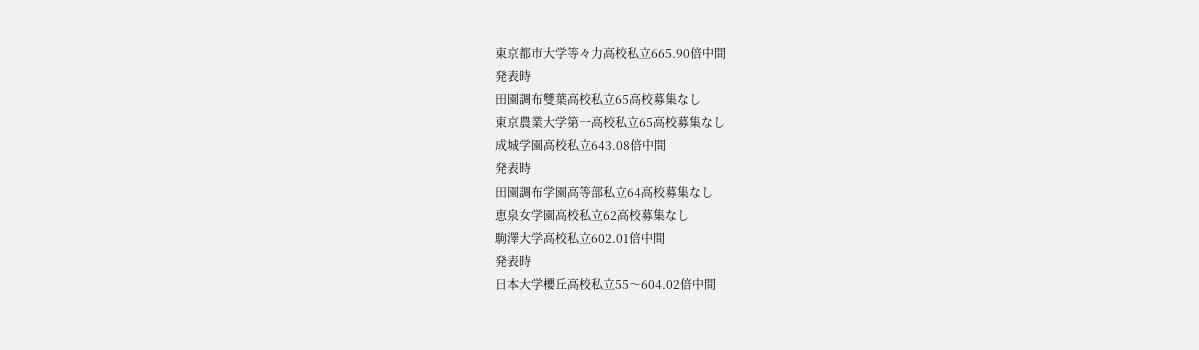東京都市大学等々力高校私立665.90倍中間
発表時
田園調布雙葉高校私立65高校募集なし
東京農業大学第一高校私立65高校募集なし
成城学園高校私立643.08倍中間
発表時
田園調布学園高等部私立64高校募集なし
恵泉女学園高校私立62高校募集なし
駒澤大学高校私立602.01倍中間
発表時
日本大学櫻丘高校私立55〜604.02倍中間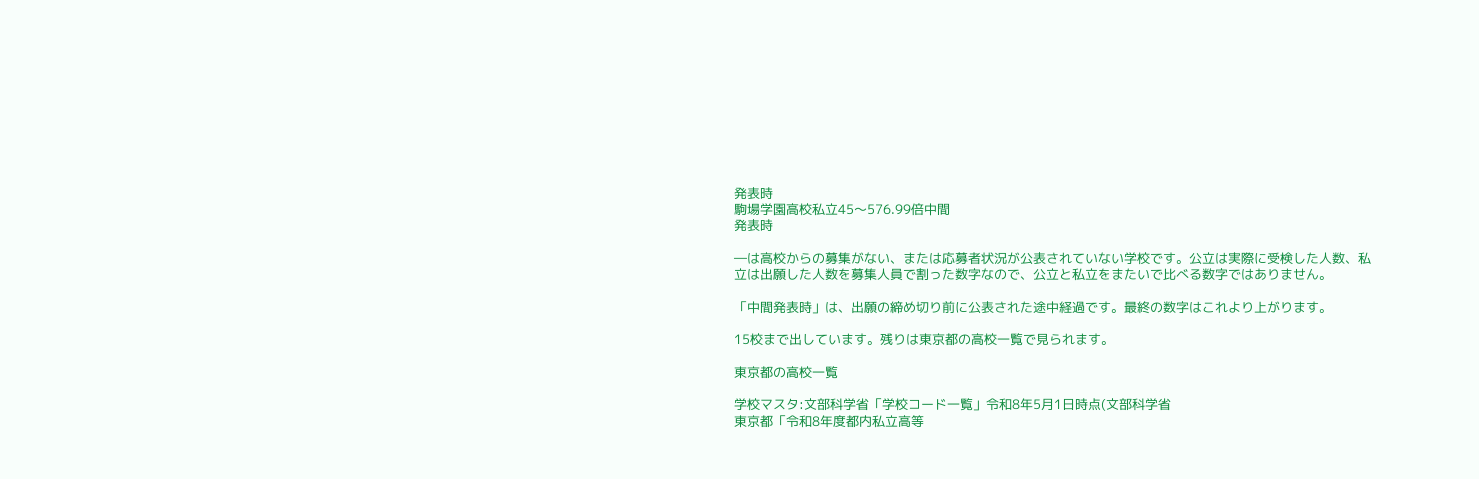発表時
駒場学園高校私立45〜576.99倍中間
発表時

―は高校からの募集がない、または応募者状況が公表されていない学校です。公立は実際に受検した人数、私立は出願した人数を募集人員で割った数字なので、公立と私立をまたいで比べる数字ではありません。

「中間発表時」は、出願の締め切り前に公表された途中経過です。最終の数字はこれより上がります。

15校まで出しています。残りは東京都の高校一覧で見られます。

東京都の高校一覧

学校マスタ:文部科学省「学校コード一覧」令和8年5月1日時点(文部科学省
東京都「令和8年度都内私立高等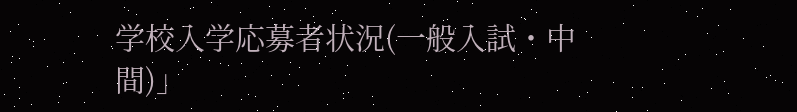学校入学応募者状況(一般入試・中間)」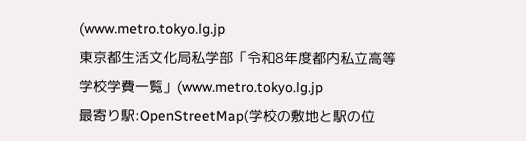(www.metro.tokyo.lg.jp
東京都生活文化局私学部「令和8年度都内私立高等学校学費一覧」(www.metro.tokyo.lg.jp
最寄り駅:OpenStreetMap(学校の敷地と駅の位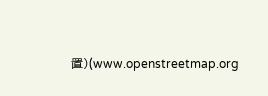置)(www.openstreetmap.org